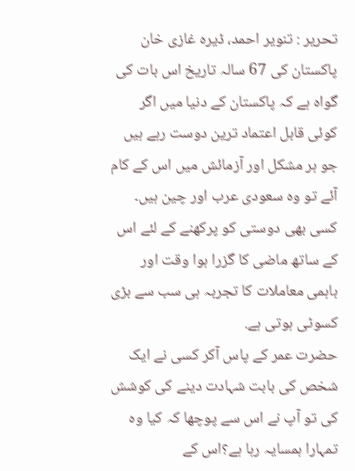تحریر : تنویر احمد، ڈیرہ غازی خان پاکستان کی 67 سالہ تاریخ اس بات کی گواہ ہے کہ پاکستان کے دنیا میں اگر کوئی قابل اعتماد ترین دوست رہے ہیں جو ہر مشکل اور آزمائش میں اس کے کام آئے تو وہ سعودی عرب اور چین ہیں۔ کسی بھی دوستی کو پرکھنے کے لئے اس کے ساتھ ماضی کا گزرا ہوا وقت اور باہمی معاملات کا تجربہ ہی سب سے بڑی کسوٹی ہوتی ہے.
حضرت عمر کے پاس آکر کسی نے ایک شخص کی بابت شہادت دینے کی کوشش کی تو آپ نے اس سے پوچھا کہ کیا وہ تمہارا ہمسایہ رہا ہے؟اس کے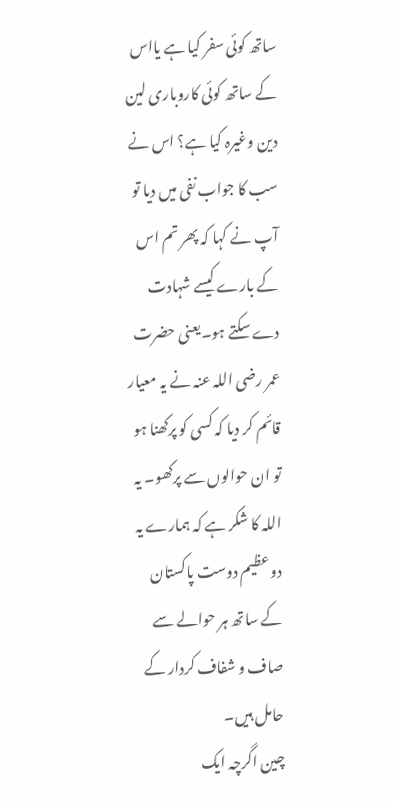ساتھ کوئی سفر کیا ہے یااس کے ساتھ کوئی کاروباری لین دین وغیرہ کیا ہے؟ اس نے سب کا جواب نفی میں دیا تو آپ نے کہا کہ پھر تم اس کے بارے کیسے شہادت دے سکتے ہو۔یعنی حضرت عمر رضی اللہ عنہ نے یہ معیار قائم کر دیا کہ کسی کو پرکھنا ہو تو ان حوالوں سے پرکھو۔ یہ اللہ کا شکر ہے کہ ہمارے یہ دو عظیم دوست پاکستان کے ساتھ ہر حوالے سے صاف و شفاف کردار کے حامل ہیں۔
چین اگرچہ ایک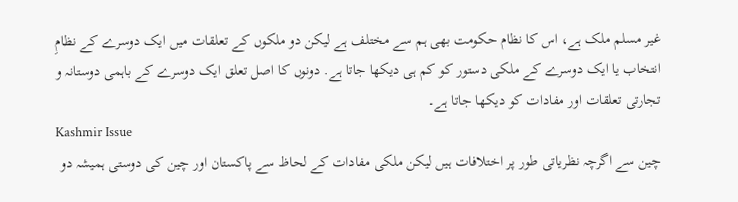غیر مسلم ملک ہے، اس کا نظام حکومت بھی ہم سے مختلف ہے لیکن دو ملکوں کے تعلقات میں ایک دوسرے کے نظامِ انتخاب یا ایک دوسرے کے ملکی دستور کو کم ہی دیکھا جاتا ہے. دونوں کا اصل تعلق ایک دوسرے کے باہمی دوستانہ و تجارتی تعلقات اور مفادات کو دیکھا جاتا ہے۔
Kashmir Issue
چین سے اگرچہ نظریاتی طور پر اختلافات ہیں لیکن ملکی مفادات کے لحاظ سے پاکستان اور چین کی دوستی ہمیشہ دو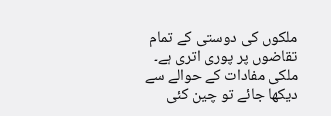ملکوں کی دوستی کے تمام تقاضوں پر پوری اتری ہے۔ ملکی مفادات کے حوالے سے دیکھا جائے تو چین کئی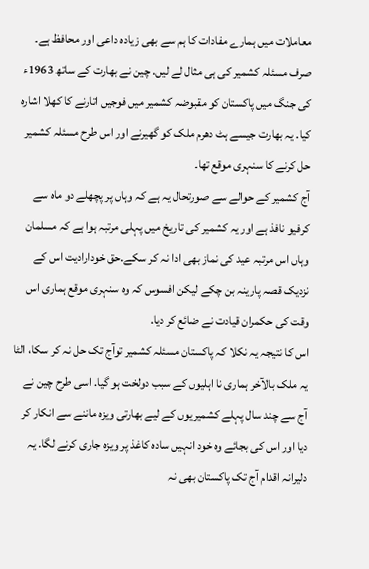معاملات میں ہمارے مفادات کا ہم سے بھی زیادہ داعی اور محافظ ہے۔ صرف مسئلہ کشمیر کی ہی مثال لے لیں. چین نے بھارت کے ساتھ 1963ء کی جنگ میں پاکستان کو مقبوضہ کشمیر میں فوجیں اتارنے کا کھلا اشارہ کیا. یہ بھارت جیسے ہٹ دھرم ملک کو گھیرنے اور اس طرح مسئلہ کشمیر حل کرنے کا سنہری موقع تھا۔
آج کشمیر کے حوالے سے صورتحال یہ ہے کہ وہاں پر پچھلے دو ماہ سے کرفیو نافذ ہے اور یہ کشمیر کی تاریخ میں پہلی مرتبہ ہوا ہے کہ مسلمان وہاں اس مرتبہ عید کی نماز بھی ادا نہ کر سکے.حق خودارادیت اس کے نزدیک قصہ پارینہ بن چکے لیکن افسوس کہ وہ سنہری موقع ہماری اس وقت کی حکمران قیادت نے ضائع کر دیا.
اس کا نتیجہ یہ نکلا کہ پاکستان مسئلہ کشمیر توآج تک حل نہ کر سکا، الٹا یہ ملک بالآخر ہماری نا اہلیوں کے سبب دولخت ہو گیا. اسی طرح چین نے آج سے چند سال پہلے کشمیریوں کے لیے بھارتی ویزہ ماننے سے انکار کر دیا اور اس کی بجائے وہ خود انہیں سادہ کاغذ پر ویزہ جاری کرنے لگا. یہ دلیرانہ اقدام آج تک پاکستان بھی نہ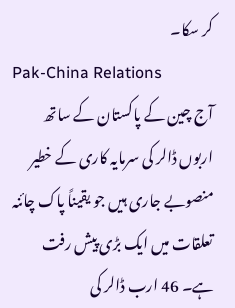کر سکا۔
Pak-China Relations
آج چین کے پاکستان کے ساتھ اربوں ڈالر کی سرمایہ کاری کے خطیر منصوبے جاری ہیں جو یقیناً پاک چائنہ تعلقات میں ایک بڑی پیش رفت ہے۔ 46 ارب ڈالر کی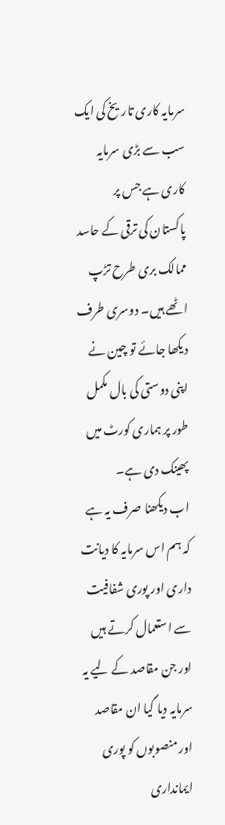سرمایہ کاری تاریخ کی ایک سب سے بڑی سرمایہ کاری ہے جس پر پاکستان کی ترقی کے حاسد ممالک بری طرح تڑپ اٹھے ہیں۔ دوسری طرف دیکھا جائے تو چین نے اپنی دوستی کی بال مکمل طور پر ہماری کورٹ میں پھینک دی ہے۔
اب دیکھنا صرف یہ ہے کہ ہم اس سرمایہ کا دیانت داری اور پوری شفافیت سے استعمال کرتے ہیں اور جن مقاصد کے لیے یہ سرمایہ دیا گیا ان مقاصد اور منصوبوں کو پوری ایمانداری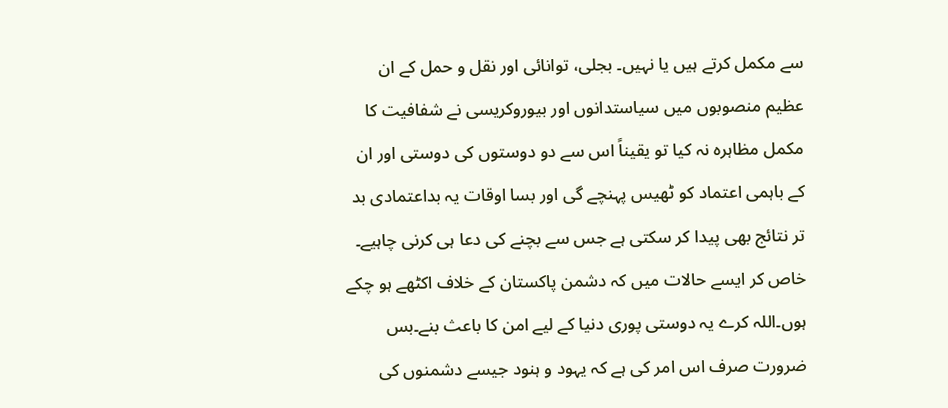سے مکمل کرتے ہیں یا نہیں۔ بجلی، توانائی اور نقل و حمل کے ان عظیم منصوبوں میں سیاستدانوں اور بیوروکریسی نے شفافیت کا مکمل مظاہرہ نہ کیا تو یقیناً اس سے دو دوستوں کی دوستی اور ان کے باہمی اعتماد کو ٹھیس پہنچے گی اور بسا اوقات یہ بداعتمادی بد تر نتائج بھی پیدا کر سکتی ہے جس سے بچنے کی دعا ہی کرنی چاہیے۔
خاص کر ایسے حالات میں کہ دشمن پاکستان کے خلاف اکٹھے ہو چکے ہوں۔اللہ کرے یہ دوستی پوری دنیا کے لیے امن کا باعث بنے۔بس ضرورت صرف اس امر کی ہے کہ یہود و ہنود جیسے دشمنوں کی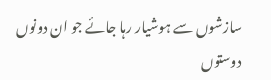سازشوں سے ہوشیار رہا جائے جو ان دونوں دوستوں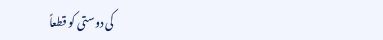کی دوستی کو قطعاً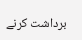برداشت کرنے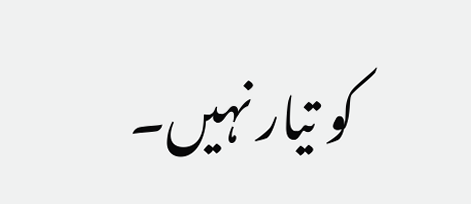کو تیار نہیں۔